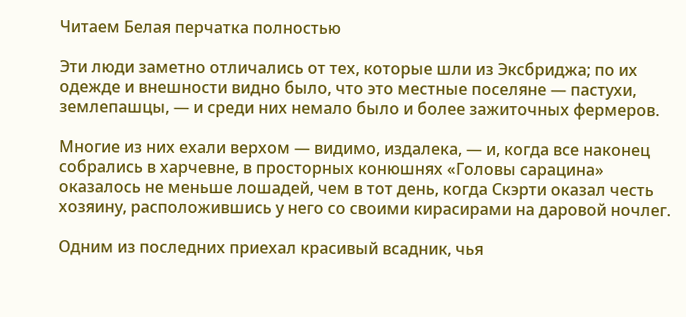Читаем Белая перчатка полностью

Эти люди заметно отличались от тех, которые шли из Эксбриджа; по их одежде и внешности видно было, что это местные поселяне — пастухи, землепашцы, — и среди них немало было и более зажиточных фермеров.

Многие из них ехали верхом — видимо, издалека, — и, когда все наконец собрались в харчевне, в просторных конюшнях «Головы сарацина» оказалось не меньше лошадей, чем в тот день, когда Скэрти оказал честь хозяину, расположившись у него со своими кирасирами на даровой ночлег.

Одним из последних приехал красивый всадник, чья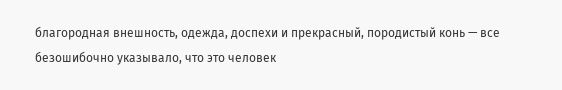благородная внешность, одежда, доспехи и прекрасный, породистый конь — все безошибочно указывало, что это человек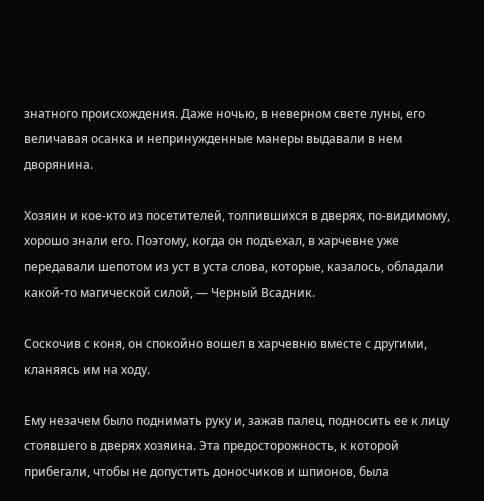знатного происхождения. Даже ночью, в неверном свете луны, его величавая осанка и непринужденные манеры выдавали в нем дворянина.

Хозяин и кое-кто из посетителей, толпившихся в дверях, по-видимому, хорошо знали его. Поэтому, когда он подъехал, в харчевне уже передавали шепотом из уст в уста слова, которые, казалось, обладали какой-то магической силой, — Черный Всадник.

Соскочив с коня, он спокойно вошел в харчевню вместе с другими, кланяясь им на ходу.

Ему незачем было поднимать руку и, зажав палец, подносить ее к лицу стоявшего в дверях хозяина. Эта предосторожность, к которой прибегали, чтобы не допустить доносчиков и шпионов, была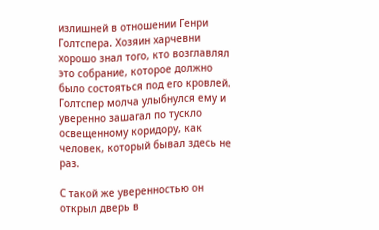излишней в отношении Генри Голтспера. Хозяин харчевни хорошо знал того, кто возглавлял это собрание, которое должно было состояться под его кровлей. Голтспер молча улыбнулся ему и уверенно зашагал по тускло освещенному коридору, как человек, который бывал здесь не раз.

С такой же уверенностью он открыл дверь в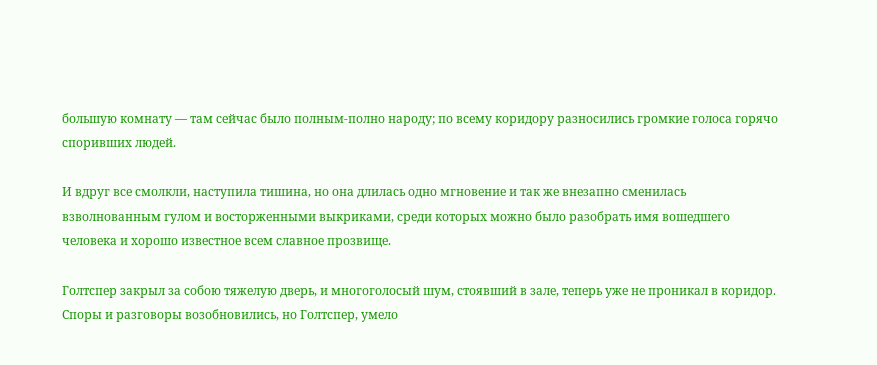большую комнату — там сейчас было полным-полно народу; по всему коридору разносились громкие голоса горячо споривших людей.

И вдруг все смолкли, наступила тишина, но она длилась одно мгновение и так же внезапно сменилась взволнованным гулом и восторженными выкриками, среди которых можно было разобрать имя вошедшего человека и хорошо известное всем славное прозвище.

Голтспер закрыл за собою тяжелую дверь, и многоголосый шум, стоявший в зале, теперь уже не проникал в коридор. Споры и разговоры возобновились, но Голтспер, умело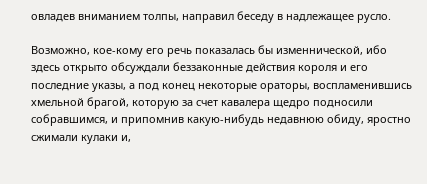овладев вниманием толпы, направил беседу в надлежащее русло.

Возможно, кое-кому его речь показалась бы изменнической, ибо здесь открыто обсуждали беззаконные действия короля и его последние указы, а под конец некоторые ораторы, воспламенившись хмельной брагой, которую за счет кавалера щедро подносили собравшимся, и припомнив какую-нибудь недавнюю обиду, яростно сжимали кулаки и,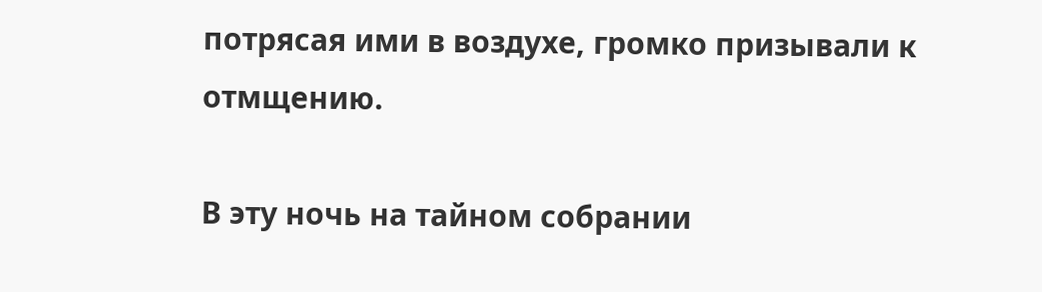потрясая ими в воздухе, громко призывали к отмщению.

В эту ночь на тайном собрании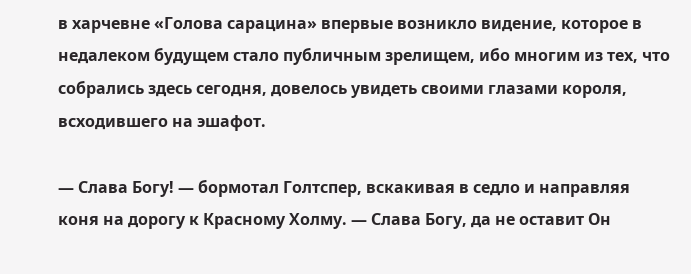в харчевне «Голова сарацина» впервые возникло видение, которое в недалеком будущем стало публичным зрелищем, ибо многим из тех, что собрались здесь сегодня, довелось увидеть своими глазами короля, всходившего на эшафот.

— Слава Богу! — бормотал Голтспер, вскакивая в седло и направляя коня на дорогу к Красному Холму. — Слава Богу, да не оставит Он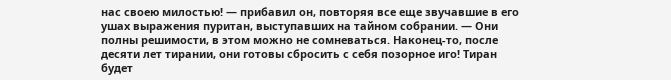нас своею милостью! — прибавил он, повторяя все еще звучавшие в его ушах выражения пуритан, выступавших на тайном собрании. — Они полны решимости, в этом можно не сомневаться. Наконец-то, после десяти лет тирании, они готовы сбросить с себя позорное иго! Тиран будет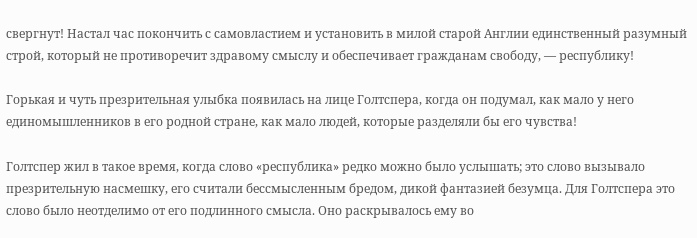свергнут! Настал час покончить с самовластием и установить в милой старой Англии единственный разумный строй, который не противоречит здравому смыслу и обеспечивает гражданам свободу, — республику!

Горькая и чуть презрительная улыбка появилась на лице Голтспера, когда он подумал, как мало у него единомышленников в его родной стране, как мало людей, которые разделяли бы его чувства!

Голтспер жил в такое время, когда слово «республика» редко можно было услышать; это слово вызывало презрительную насмешку, его считали бессмысленным бредом, дикой фантазией безумца. Для Голтспера это слово было неотделимо от его подлинного смысла. Оно раскрывалось ему во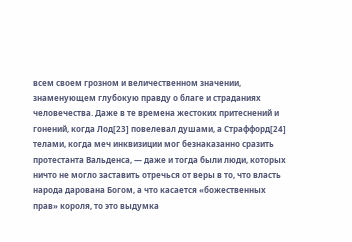всем своем грозном и величественном значении, знаменующем глубокую правду о благе и страданиях человечества. Даже в те времена жестоких притеснений и гонений, когда Лод[23] повелевал душами, а Страффорд[24] телами, когда меч инквизиции мог безнаказанно сразить протестанта Вальденса, — даже и тогда были люди, которых ничто не могло заставить отречься от веры в то, что власть народа дарована Богом, а что касается «божественных прав» короля, то это выдумка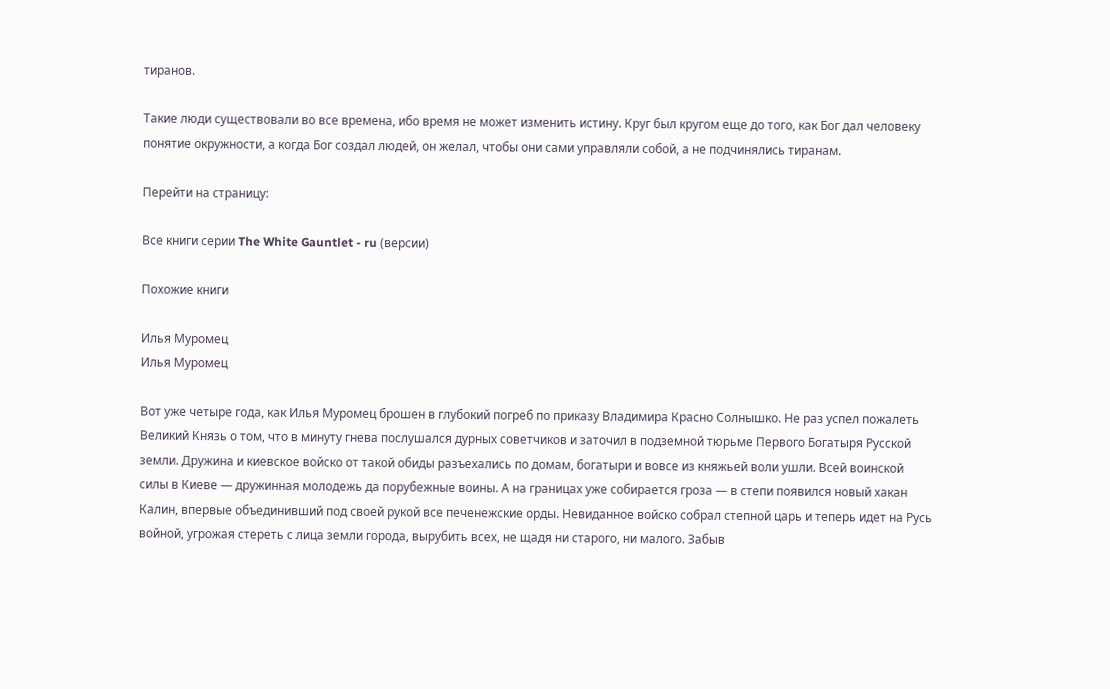тиранов.

Такие люди существовали во все времена, ибо время не может изменить истину. Круг был кругом еще до того, как Бог дал человеку понятие окружности, а когда Бог создал людей, он желал, чтобы они сами управляли собой, а не подчинялись тиранам.

Перейти на страницу:

Все книги серии The White Gauntlet - ru (версии)

Похожие книги

Илья Муромец
Илья Муромец

Вот уже четыре года, как Илья Муромец брошен в глубокий погреб по приказу Владимира Красно Солнышко. Не раз успел пожалеть Великий Князь о том, что в минуту гнева послушался дурных советчиков и заточил в подземной тюрьме Первого Богатыря Русской земли. Дружина и киевское войско от такой обиды разъехались по домам, богатыри и вовсе из княжьей воли ушли. Всей воинской силы в Киеве — дружинная молодежь да порубежные воины. А на границах уже собирается гроза — в степи появился новый хакан Калин, впервые объединивший под своей рукой все печенежские орды. Невиданное войско собрал степной царь и теперь идет на Русь войной, угрожая стереть с лица земли города, вырубить всех, не щадя ни старого, ни малого. Забыв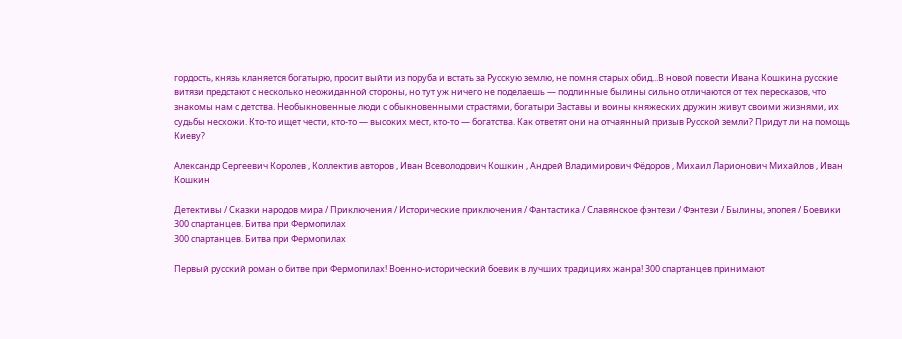гордость, князь кланяется богатырю, просит выйти из поруба и встать за Русскую землю, не помня старых обид...В новой повести Ивана Кошкина русские витязи предстают с несколько неожиданной стороны, но тут уж ничего не поделаешь — подлинные былины сильно отличаются от тех пересказов, что знакомы нам с детства. Необыкновенные люди с обыкновенными страстями, богатыри Заставы и воины княжеских дружин живут своими жизнями, их судьбы несхожи. Кто-то ищет чести, кто-то — высоких мест, кто-то — богатства. Как ответят они на отчаянный призыв Русской земли? Придут ли на помощь Киеву?

Александр Сергеевич Королев , Коллектив авторов , Иван Всеволодович Кошкин , Андрей Владимирович Фёдоров , Михаил Ларионович Михайлов , Иван Кошкин

Детективы / Сказки народов мира / Приключения / Исторические приключения / Фантастика / Славянское фэнтези / Фэнтези / Былины, эпопея / Боевики
300 спартанцев. Битва при Фермопилах
300 спартанцев. Битва при Фермопилах

Первый русский роман о битве при Фермопилах! Военно-исторический боевик в лучших традициях жанра! 300 спартанцев принимают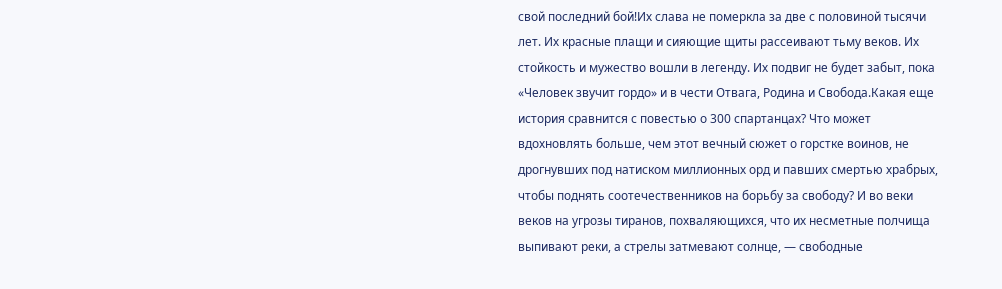свой последний бой!Их слава не померкла за две с половиной тысячи лет. Их красные плащи и сияющие щиты рассеивают тьму веков. Их стойкость и мужество вошли в легенду. Их подвиг не будет забыт, пока «Человек звучит гордо» и в чести Отвага, Родина и Свобода.Какая еще история сравнится с повестью о 300 спартанцах? Что может вдохновлять больше, чем этот вечный сюжет о горстке воинов, не дрогнувших под натиском миллионных орд и павших смертью храбрых, чтобы поднять соотечественников на борьбу за свободу? И во веки веков на угрозы тиранов, похваляющихся, что их несметные полчища выпивают реки, а стрелы затмевают солнце, — свободные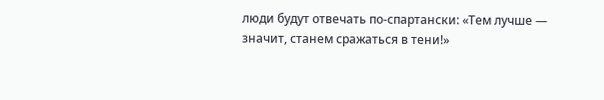люди будут отвечать по-спартански: «Тем лучше — значит, станем сражаться в тени!»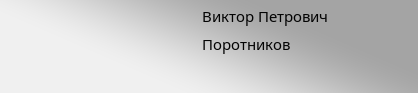Виктор Петрович Поротников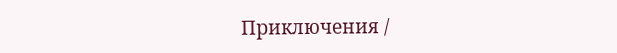Приключения /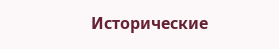Исторические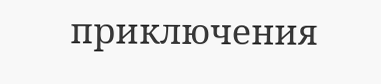приключения